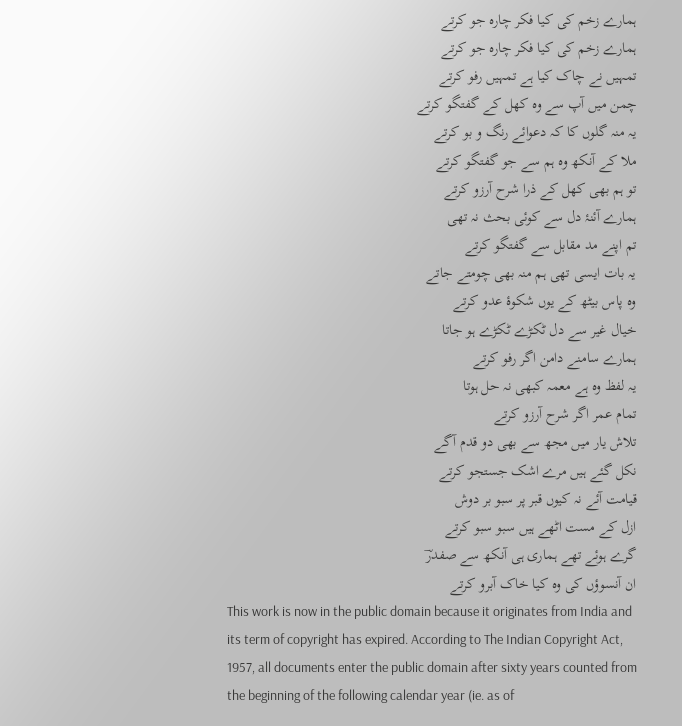ہمارے زخم کی کیا فکر چارہ جو کرتے
ہمارے زخم کی کیا فکر چارہ جو کرتے
تمہیں نے چاک کیا ہے تمہیں رفو کرتے
چمن میں آپ سے وہ کھل کے گفتگو کرتے
یہ منہ گلوں کا کہ دعوائے رنگ و بو کرتے
ملا کے آنکھ وہ ہم سے جو گفتگو کرتے
تو ہم بھی کھل کے ذرا شرح آرزو کرتے
ہمارے آئنۂ دل سے کوئی بحث نہ تھی
تم اپنے مد مقابل سے گفتگو کرتے
یہ بات ایسی تھی ہم منہ بھی چومتے جاتے
وہ پاس بیٹھ کے یوں شکوۂ عدو کرتے
خیال غیر سے دل ٹکڑے ٹکڑے ہو جاتا
ہمارے سامنے دامن اگر رفو کرتے
یہ لفظ وہ ہے معمہ کبھی نہ حل ہوتا
تمام عمر اگر شرح آرزو کرتے
تلاش یار میں مجھ سے بھی دو قدم آگے
نکل گئے ہیں مرے اشک جستجو کرتے
قیامت آئے نہ کیوں قبر پر سبو بر دوش
ازل کے مست اٹھے ہیں سبو سبو کرتے
گرے ہوئے تھے ہماری ہی آنکھ سے صفدرؔ
ان آنسوؤں کی وہ کیا خاک آبرو کرتے
This work is now in the public domain because it originates from India and its term of copyright has expired. According to The Indian Copyright Act, 1957, all documents enter the public domain after sixty years counted from the beginning of the following calendar year (ie. as of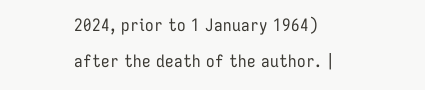2024, prior to 1 January 1964) after the death of the author. |